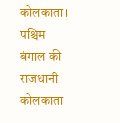कोलकाता।
पश्चिम बंगाल की राजधानी कोलकाता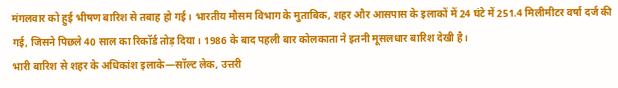मंगलवार को हुई भीषण बारिश से तबाह हो गई। भारतीय मौसम विभाग के मुताबिक, शहर और आसपास के इलाकों में 24 घंटे में 251.4 मिलीमीटर वर्षा दर्ज की गई, जिसने पिछले 40 साल का रिकॉर्ड तोड़ दिया। 1986 के बाद पहली बार कोलकाता ने इतनी मूसलधार बारिश देखी है।
भारी बारिश से शहर के अधिकांश इलाके—सॉल्ट लेक, उत्तरी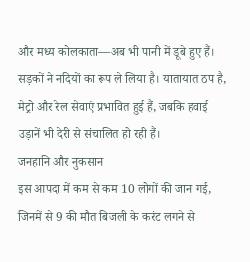और मध्य कोलकाता—अब भी पानी में डूबे हुए हैं। सड़कों ने नदियों का रूप ले लिया है। यातायात ठप है, मेट्रो और रेल सेवाएं प्रभावित हुई हैं, जबकि हवाई उड़ानें भी देरी से संचालित हो रही हैं।
जनहानि और नुकसान
इस आपदा में कम से कम 10 लोगों की जान गई, जिनमें से 9 की मौत बिजली के करंट लगने से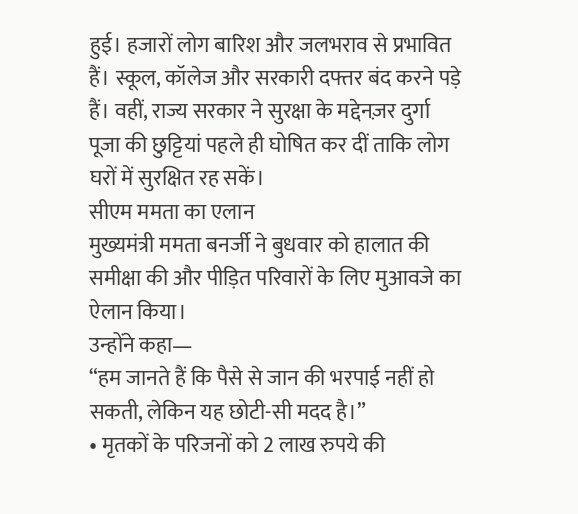हुई। हजारों लोग बारिश और जलभराव से प्रभावित हैं। स्कूल, कॉलेज और सरकारी दफ्तर बंद करने पड़े हैं। वहीं, राज्य सरकार ने सुरक्षा के मद्देनज़र दुर्गा पूजा की छुट्टियां पहले ही घोषित कर दीं ताकि लोग घरों में सुरक्षित रह सकें।
सीएम ममता का एलान
मुख्यमंत्री ममता बनर्जी ने बुधवार को हालात की समीक्षा की और पीड़ित परिवारों के लिए मुआवजे का ऐलान किया।
उन्होंने कहा—
“हम जानते हैं कि पैसे से जान की भरपाई नहीं हो सकती, लेकिन यह छोटी-सी मदद है।”
• मृतकों के परिजनों को 2 लाख रुपये की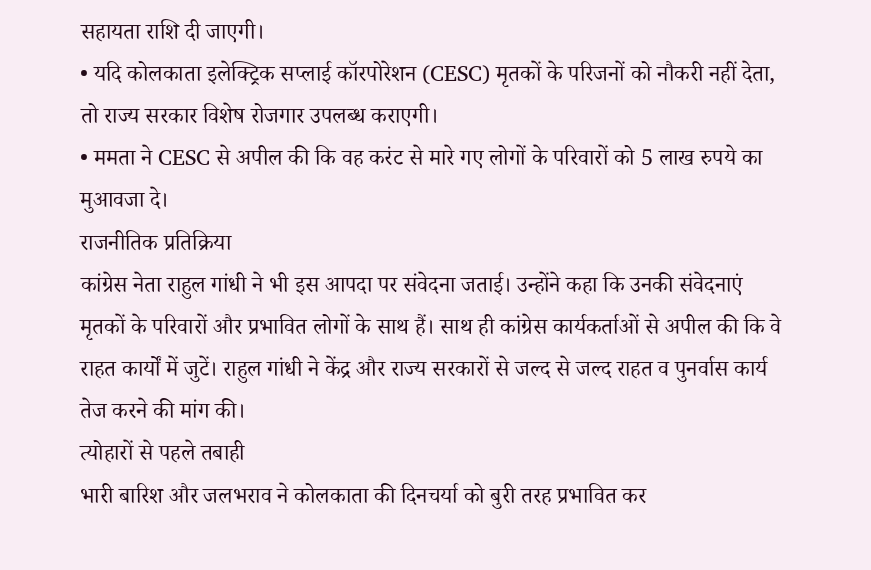सहायता राशि दी जाएगी।
• यदि कोलकाता इलेक्ट्रिक सप्लाई कॉरपोरेशन (CESC) मृतकों के परिजनों को नौकरी नहीं देता, तो राज्य सरकार विशेष रोजगार उपलब्ध कराएगी।
• ममता ने CESC से अपील की कि वह करंट से मारे गए लोगों के परिवारों को 5 लाख रुपये का मुआवजा दे।
राजनीतिक प्रतिक्रिया
कांग्रेस नेता राहुल गांधी ने भी इस आपदा पर संवेदना जताई। उन्होंने कहा कि उनकी संवेदनाएं मृतकों के परिवारों और प्रभावित लोगों के साथ हैं। साथ ही कांग्रेस कार्यकर्ताओं से अपील की कि वे राहत कार्यों में जुटें। राहुल गांधी ने केंद्र और राज्य सरकारों से जल्द से जल्द राहत व पुनर्वास कार्य तेज करने की मांग की।
त्योहारों से पहले तबाही
भारी बारिश और जलभराव ने कोलकाता की दिनचर्या को बुरी तरह प्रभावित कर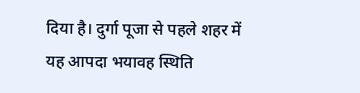दिया है। दुर्गा पूजा से पहले शहर में यह आपदा भयावह स्थिति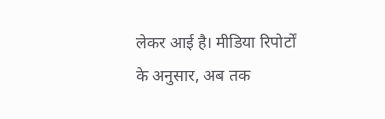लेकर आई है। मीडिया रिपोर्टों के अनुसार, अब तक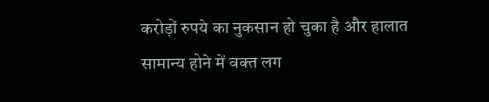करोड़ों रुपये का नुकसान हो चुका है और हालात सामान्य होने में वक्त लग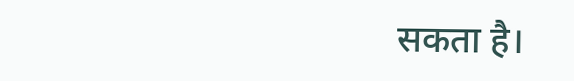सकता है।